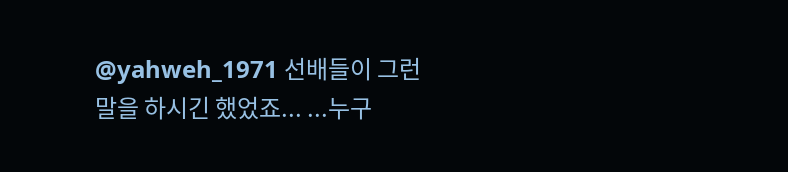@yahweh_1971 선배들이 그런 말을 하시긴 했었죠... ...누구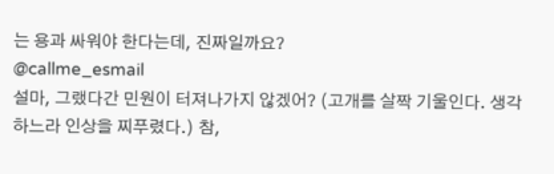는 용과 싸워야 한다는데, 진짜일까요?
@callme_esmail
설마, 그랬다간 민원이 터져나가지 않겠어? (고개를 살짝 기울인다. 생각하느라 인상을 찌푸렸다.) 참,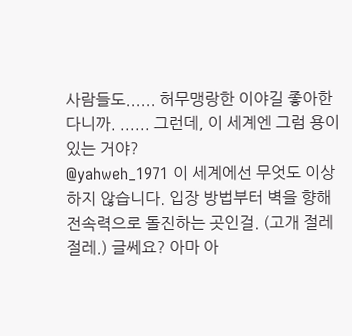사람들도...... 허무맹랑한 이야길 좋아한다니까. ...... 그런데, 이 세계엔 그럼 용이 있는 거야?
@yahweh_1971 이 세계에선 무엇도 이상하지 않습니다. 입장 방법부터 벽을 향해 전속력으로 돌진하는 곳인걸. (고개 절레절레.) 글쎄요? 아마 아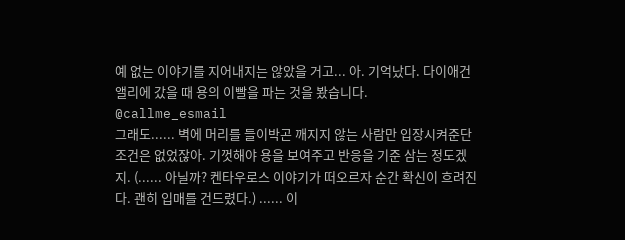예 없는 이야기를 지어내지는 않았을 거고... 아. 기억났다. 다이애건 앨리에 갔을 때 용의 이빨을 파는 것을 봤습니다.
@callme_esmail
그래도...... 벽에 머리를 들이박곤 깨지지 않는 사람만 입장시켜준단 조건은 없었잖아. 기껏해야 용을 보여주고 반응을 기준 삼는 정도겠지. (...... 아닐까? 켄타우로스 이야기가 떠오르자 순간 확신이 흐려진다. 괜히 입매를 건드렸다.) ...... 이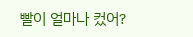빨이 얼마나 컸어?